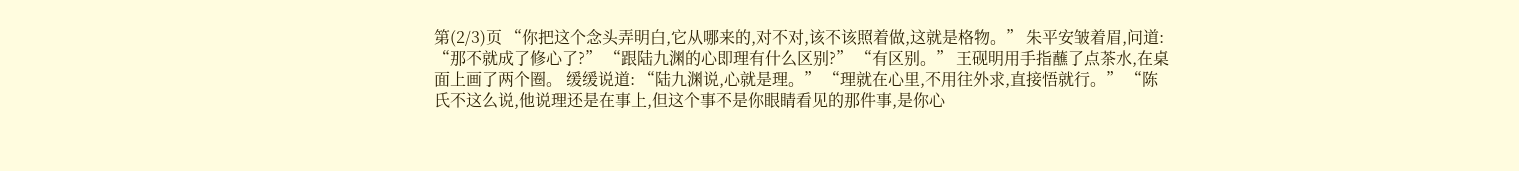第(2/3)页 “你把这个念头弄明白,它从哪来的,对不对,该不该照着做,这就是格物。” 朱平安皱着眉,问道: “那不就成了修心了?” “跟陆九渊的心即理有什么区别?” “有区别。” 王砚明用手指蘸了点茶水,在桌面上画了两个圈。 缓缓说道: “陆九渊说,心就是理。” “理就在心里,不用往外求,直接悟就行。” “陈氏不这么说,他说理还是在事上,但这个事不是你眼睛看见的那件事,是你心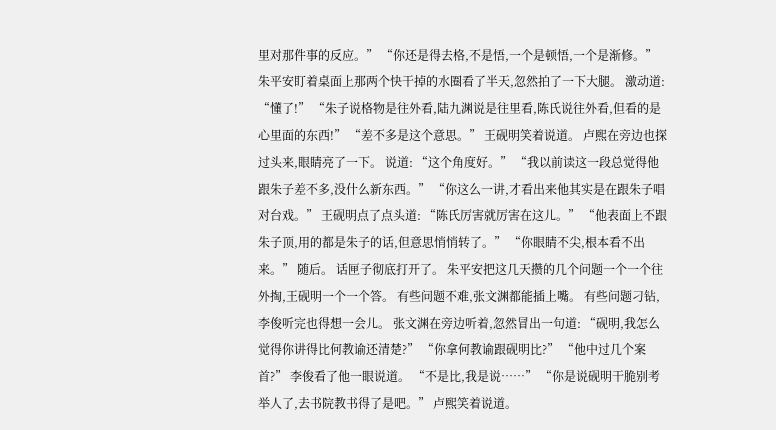里对那件事的反应。” “你还是得去格,不是悟,一个是顿悟,一个是渐修。” 朱平安盯着桌面上那两个快干掉的水圈看了半天,忽然拍了一下大腿。 激动道: “懂了!” “朱子说格物是往外看,陆九渊说是往里看,陈氏说往外看,但看的是心里面的东西!” “差不多是这个意思。” 王砚明笑着说道。 卢熙在旁边也探过头来,眼睛亮了一下。 说道: “这个角度好。” “我以前读这一段总觉得他跟朱子差不多,没什么新东西。” “你这么一讲,才看出来他其实是在跟朱子唱对台戏。” 王砚明点了点头道: “陈氏厉害就厉害在这儿。” “他表面上不跟朱子顶,用的都是朱子的话,但意思悄悄转了。” “你眼睛不尖,根本看不出来。” 随后。 话匣子彻底打开了。 朱平安把这几天攒的几个问题一个一个往外掏,王砚明一个一个答。 有些问题不难,张文渊都能插上嘴。 有些问题刁钻,李俊听完也得想一会儿。 张文渊在旁边听着,忽然冒出一句道: “砚明,我怎么觉得你讲得比何教谕还清楚?” “你拿何教谕跟砚明比?” “他中过几个案首?” 李俊看了他一眼说道。 “不是比,我是说……” “你是说砚明干脆别考举人了,去书院教书得了是吧。” 卢熙笑着说道。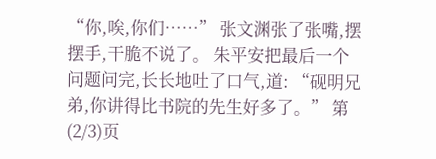“你,唉,你们……” 张文渊张了张嘴,摆摆手,干脆不说了。 朱平安把最后一个问题问完,长长地吐了口气,道: “砚明兄弟,你讲得比书院的先生好多了。” 第(2/3)页